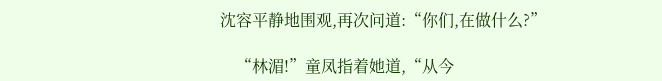沈容平静地围观,再次问道:“你们,在做什么?”

    “林湄!”童凤指着她道,“从今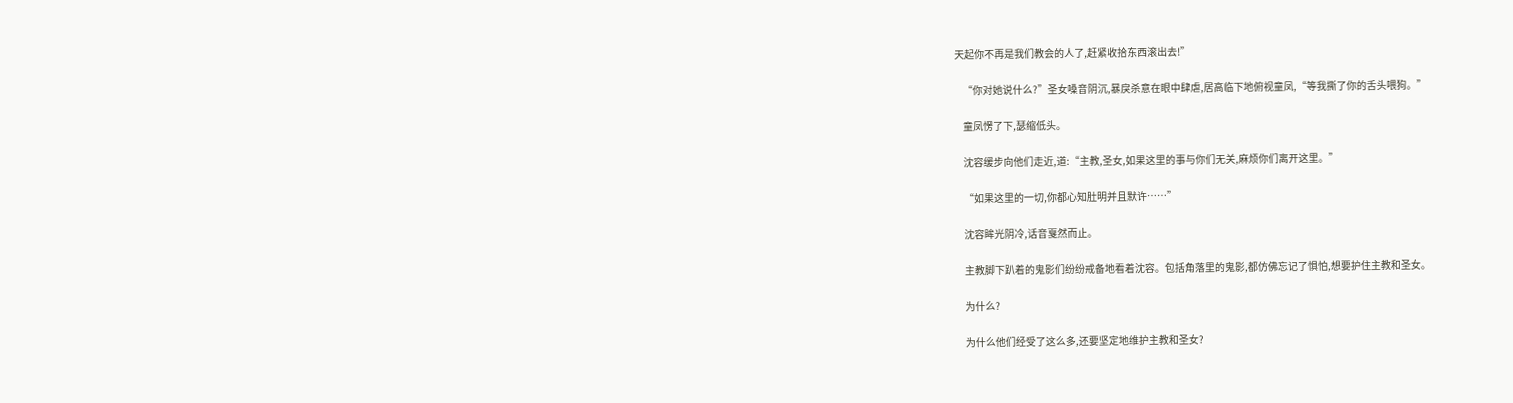天起你不再是我们教会的人了,赶紧收拾东西滚出去!”

    “你对她说什么?”圣女嗓音阴沉,暴戾杀意在眼中肆虐,居高临下地俯视童凤,“等我撕了你的舌头喂狗。”

    童凤愣了下,瑟缩低头。

    沈容缓步向他们走近,道:“主教,圣女,如果这里的事与你们无关,麻烦你们离开这里。”

    “如果这里的一切,你都心知肚明并且默许……”

    沈容眸光阴冷,话音戛然而止。

    主教脚下趴着的鬼影们纷纷戒备地看着沈容。包括角落里的鬼影,都仿佛忘记了惧怕,想要护住主教和圣女。

    为什么?

    为什么他们经受了这么多,还要坚定地维护主教和圣女?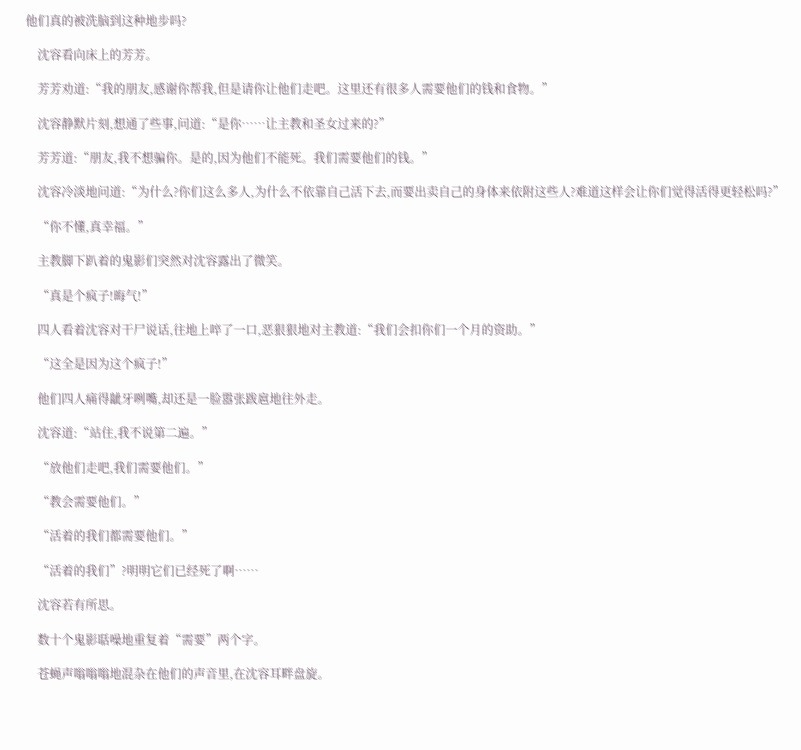他们真的被洗脑到这种地步吗?

    沈容看向床上的芳芳。

    芳芳劝道:“我的朋友,感谢你帮我,但是请你让他们走吧。这里还有很多人需要他们的钱和食物。”

    沈容静默片刻,想通了些事,问道:“是你……让主教和圣女过来的?”

    芳芳道:“朋友,我不想骗你。是的,因为他们不能死。我们需要他们的钱。”

    沈容冷淡地问道:“为什么?你们这么多人,为什么不依靠自己活下去,而要出卖自己的身体来依附这些人?难道这样会让你们觉得活得更轻松吗?”

    “你不懂,真幸福。”

    主教脚下趴着的鬼影们突然对沈容露出了微笑。

    “真是个疯子!晦气!”

    四人看着沈容对干尸说话,往地上啐了一口,恶狠狠地对主教道:“我们会扣你们一个月的资助。”

    “这全是因为这个疯子!”

    他们四人痛得龇牙咧嘴,却还是一脸嚣张跋扈地往外走。

    沈容道:“站住,我不说第二遍。”

    “放他们走吧,我们需要他们。”

    “教会需要他们。”

    “活着的我们都需要他们。”

    “活着的我们”?明明它们已经死了啊……

    沈容若有所思。

    数十个鬼影聒噪地重复着“需要”两个字。

    苍蝇声嗡嗡嗡地混杂在他们的声音里,在沈容耳畔盘旋。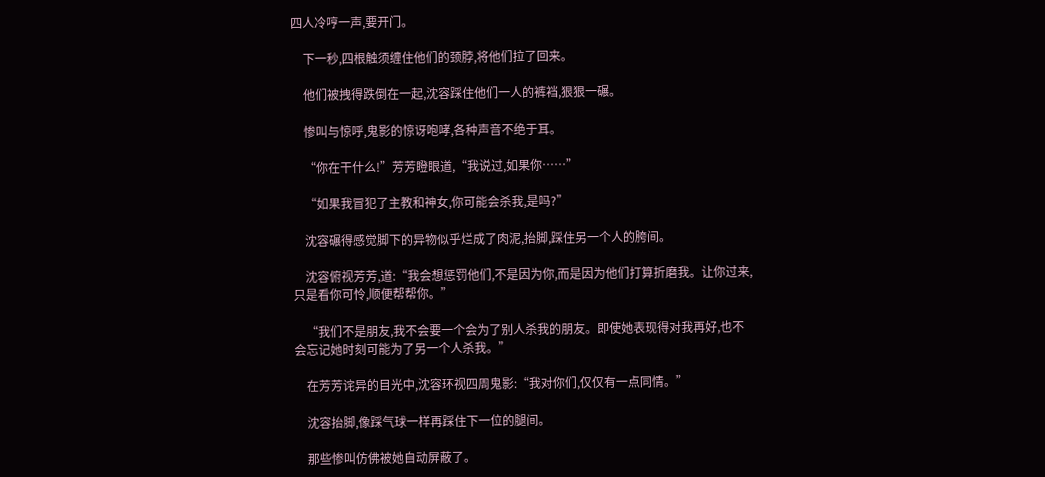四人冷哼一声,要开门。

    下一秒,四根触须缠住他们的颈脖,将他们拉了回来。

    他们被拽得跌倒在一起,沈容踩住他们一人的裤裆,狠狠一碾。

    惨叫与惊呼,鬼影的惊讶咆哮,各种声音不绝于耳。

    “你在干什么!”芳芳瞪眼道,“我说过,如果你……”

    “如果我冒犯了主教和神女,你可能会杀我,是吗?”

    沈容碾得感觉脚下的异物似乎烂成了肉泥,抬脚,踩住另一个人的胯间。

    沈容俯视芳芳,道:“我会想惩罚他们,不是因为你,而是因为他们打算折磨我。让你过来,只是看你可怜,顺便帮帮你。”

    “我们不是朋友,我不会要一个会为了别人杀我的朋友。即使她表现得对我再好,也不会忘记她时刻可能为了另一个人杀我。”

    在芳芳诧异的目光中,沈容环视四周鬼影:“我对你们,仅仅有一点同情。”

    沈容抬脚,像踩气球一样再踩住下一位的腿间。

    那些惨叫仿佛被她自动屏蔽了。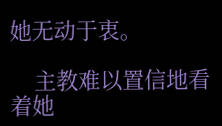她无动于衷。

    主教难以置信地看着她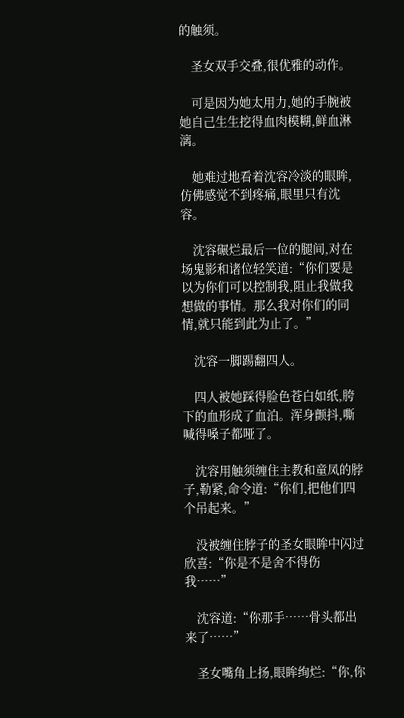的触须。

    圣女双手交叠,很优雅的动作。

    可是因为她太用力,她的手腕被她自己生生挖得血肉模糊,鲜血淋漓。

    她难过地看着沈容冷淡的眼眸,仿佛感觉不到疼痛,眼里只有沈容。

    沈容碾烂最后一位的腿间,对在场鬼影和诸位轻笑道:“你们要是以为你们可以控制我,阻止我做我想做的事情。那么我对你们的同情,就只能到此为止了。”

    沈容一脚踢翻四人。

    四人被她踩得脸色苍白如纸,胯下的血形成了血泊。浑身颤抖,嘶喊得嗓子都哑了。

    沈容用触须缠住主教和童凤的脖子,勒紧,命令道:“你们,把他们四个吊起来。”

    没被缠住脖子的圣女眼眸中闪过欣喜:“你是不是舍不得伤我……”

    沈容道:“你那手……骨头都出来了……”

    圣女嘴角上扬,眼眸绚烂:“你,你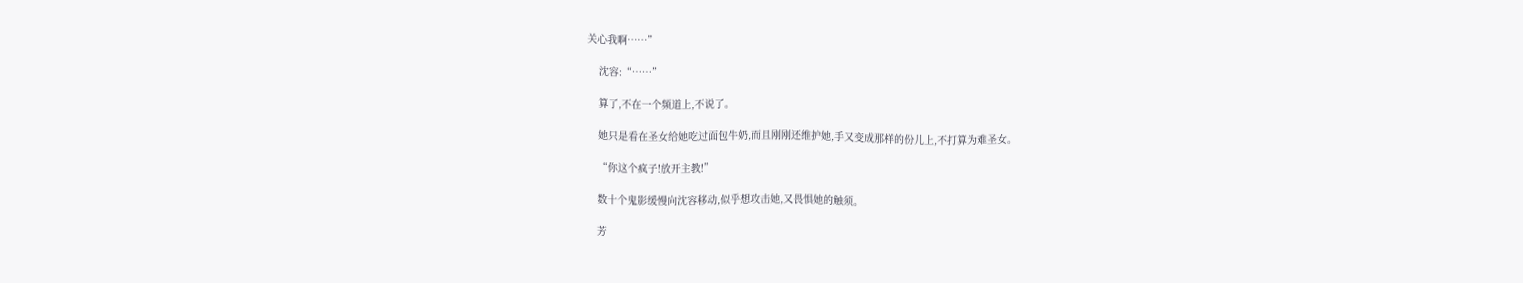关心我啊……”

    沈容:“……”

    算了,不在一个频道上,不说了。

    她只是看在圣女给她吃过面包牛奶,而且刚刚还维护她,手又变成那样的份儿上,不打算为难圣女。

    “你这个疯子!放开主教!”

    数十个鬼影缓慢向沈容移动,似乎想攻击她,又畏惧她的触须。

    芳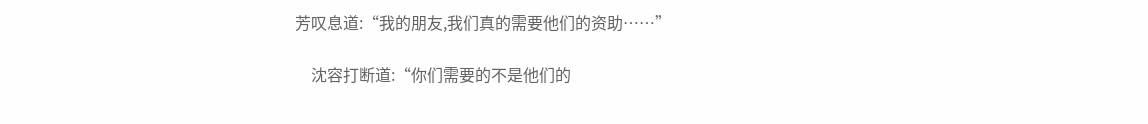芳叹息道:“我的朋友,我们真的需要他们的资助……”

    沈容打断道:“你们需要的不是他们的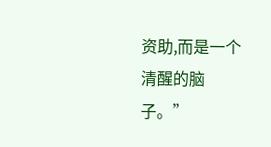资助,而是一个清醒的脑子。”